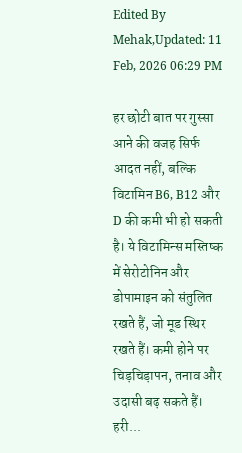Edited By Mehak,Updated: 11 Feb, 2026 06:29 PM

हर छोटी बात पर गुस्सा आने की वजह सिर्फ आदत नहीं, बल्कि विटामिन B6, B12 और D की कमी भी हो सकती है। ये विटामिन्स मस्तिष्क में सेरोटोनिन और डोपामाइन को संतुलित रखते हैं, जो मूड स्थिर रखते हैं। कमी होने पर चिड़चिड़ापन, तनाव और उदासी बढ़ सकते हैं। हरी...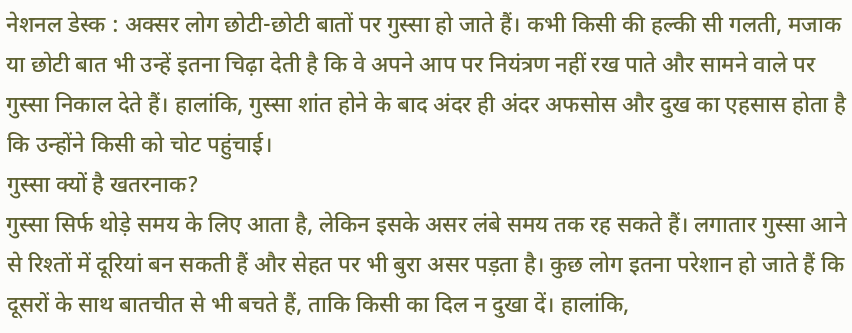नेशनल डेस्क : अक्सर लोग छोटी-छोटी बातों पर गुस्सा हो जाते हैं। कभी किसी की हल्की सी गलती, मजाक या छोटी बात भी उन्हें इतना चिढ़ा देती है कि वे अपने आप पर नियंत्रण नहीं रख पाते और सामने वाले पर गुस्सा निकाल देते हैं। हालांकि, गुस्सा शांत होने के बाद अंदर ही अंदर अफसोस और दुख का एहसास होता है कि उन्होंने किसी को चोट पहुंचाई।
गुस्सा क्यों है खतरनाक?
गुस्सा सिर्फ थोड़े समय के लिए आता है, लेकिन इसके असर लंबे समय तक रह सकते हैं। लगातार गुस्सा आने से रिश्तों में दूरियां बन सकती हैं और सेहत पर भी बुरा असर पड़ता है। कुछ लोग इतना परेशान हो जाते हैं कि दूसरों के साथ बातचीत से भी बचते हैं, ताकि किसी का दिल न दुखा दें। हालांकि,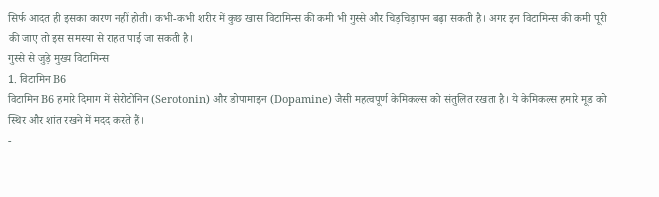सिर्फ आदत ही इसका कारण नहीं होती। कभी-कभी शरीर में कुछ खास विटामिन्स की कमी भी गुस्से और चिड़चिड़ापन बढ़ा सकती है। अगर इन विटामिन्स की कमी पूरी की जाए तो इस समस्या से राहत पाई जा सकती है।
गुस्से से जुड़े मुख्य विटामिन्स
1. विटामिन B6
विटामिन B6 हमारे दिमाग में सेरोटोनिन (Serotonin) और डोपामाइन (Dopamine) जैसी महत्वपूर्ण केमिकल्स को संतुलित रखता है। ये केमिकल्स हमारे मूड को स्थिर और शांत रखने में मदद करते हैं।
-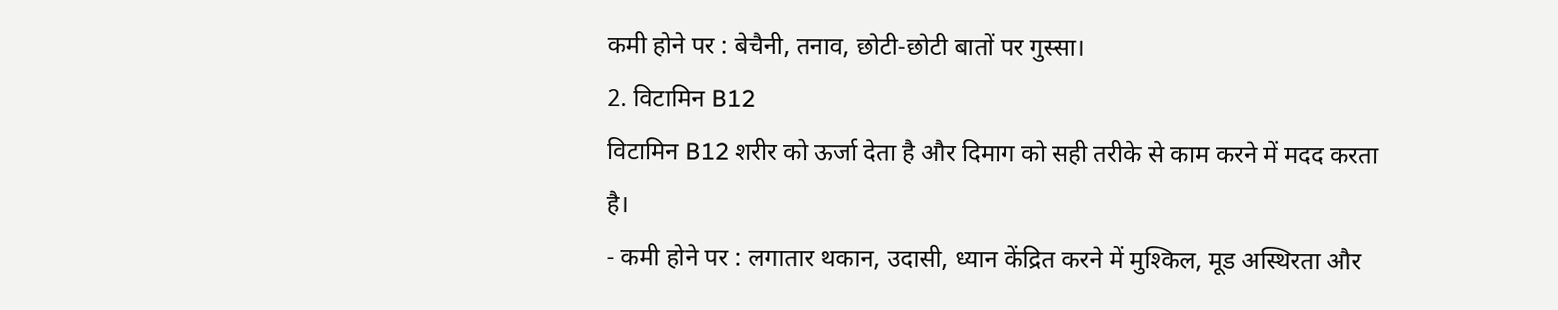कमी होने पर : बेचैनी, तनाव, छोटी-छोटी बातों पर गुस्सा।
2. विटामिन B12
विटामिन B12 शरीर को ऊर्जा देता है और दिमाग को सही तरीके से काम करने में मदद करता है।
- कमी होने पर : लगातार थकान, उदासी, ध्यान केंद्रित करने में मुश्किल, मूड अस्थिरता और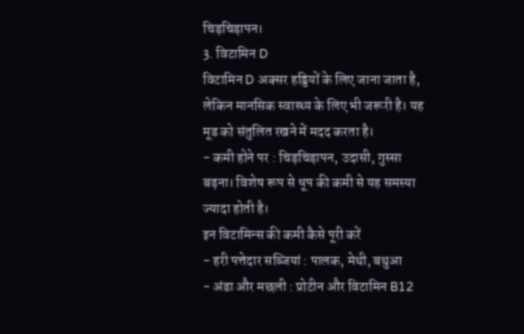चिड़चिड़ापन।
3. विटामिन D
विटामिन D अक्सर हड्डियों के लिए जाना जाता है, लेकिन मानसिक स्वास्थ्य के लिए भी जरूरी है। यह मूड को संतुलित रखने में मदद करता है।
- कमी होने पर : चिड़चिड़ापन, उदासी, गुस्सा बढ़ना। विशेष रूप से धूप की कमी से यह समस्या ज्यादा होती है।
इन विटामिन्स की कमी कैसे पूरी करें
- हरी पत्तेदार सब्जियां : पालक, मेथी, बथुआ
- अंडा और मछली : प्रोटीन और विटामिन B12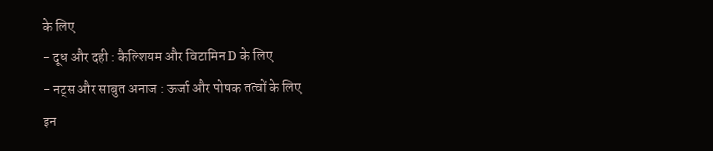के लिए
- दूध और दही : कैल्शियम और विटामिन D के लिए
- नट्स और साबुत अनाज : ऊर्जा और पोषक तत्वों के लिए
इन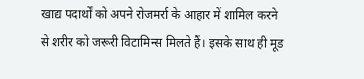खाद्य पदार्थों को अपने रोजमर्रा के आहार में शामिल करने से शरीर को जरूरी विटामिन्स मिलते हैं। इसके साथ ही मूड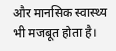और मानसिक स्वास्थ्य भी मजबूत होता है।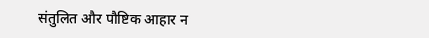संतुलित और पौष्टिक आहार न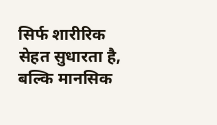सिर्फ शारीरिक सेहत सुधारता है, बल्कि मानसिक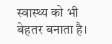स्वास्थ्य को भी बेहतर बनाता है।